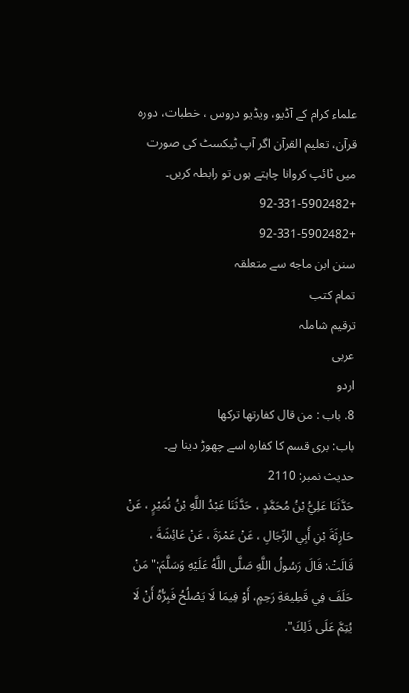علماء کرام کے آڈیو، ویڈیو دروس ، خطبات، دورہ قرآن، تعلیم القرآن اگر آپ ٹیکسٹ کی صورت میں ٹائپ کروانا چاہتے ہوں تو رابطہ کریں۔
+92-331-5902482
+92-331-5902482
سنن ابن ماجه سے متعلقہ
تمام کتب
ترقیم شاملہ
عربی
اردو
8. باب : من قال كفارتها تركها
باب: بری قسم کا کفارہ اسے چھوڑ دینا ہے۔
حدیث نمبر: 2110
حَدَّثَنَا عَلِيُّ بْنُ مُحَمَّدٍ ، حَدَّثَنَا عَبْدُ اللَّهِ بْنُ نُمَيْرٍ ، عَنْ حَارِثَةَ بْنِ أَبِي الرِّجَالِ ، عَنْ عَمْرَةَ ، عَنْ عَائِشَةَ ، قَالَتْ: قَالَ رَسُولُ اللَّهِ صَلَّى اللَّهُ عَلَيْهِ وَسَلَّمَ:" مَنْ حَلَفَ فِي قَطِيعَةِ رَحِمٍ، أَوْ فِيمَا لَا يَصْلُحُ فَبِرُّهُ أَنْ لَا يُتِمَّ عَلَى ذَلِكَ".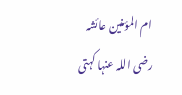ام المؤمنین عائشہ رضی اللہ عنہا کہتی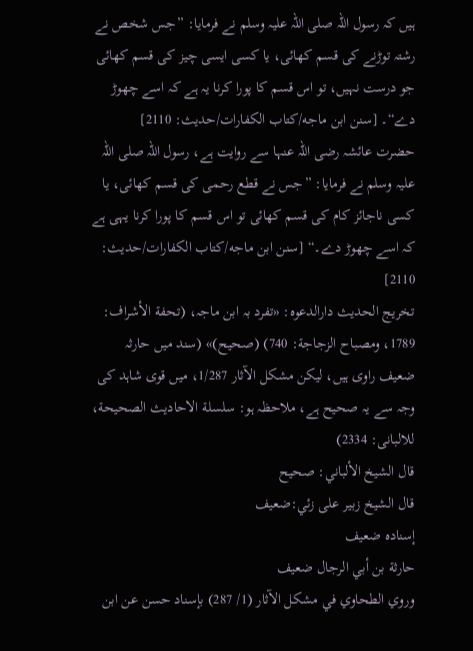ہیں کہ رسول اللہ صلی اللہ علیہ وسلم نے فرمایا: ”جس شخص نے رشتہ توڑنے کی قسم کھائی، یا کسی ایسی چیز کی قسم کھائی جو درست نہیں، تو اس قسم کا پورا کرنا یہ ہے کہ اسے چھوڑ دے“۔ [سنن ابن ماجه/كتاب الكفارات/حدیث: 2110]
حضرت عائشہ رضی اللہ عنہا سے روایت ہے، رسول اللہ صلی اللہ علیہ وسلم نے فرمایا: ”جس نے قطع رحمی کی قسم کھائی، یا کسی ناجائز کام کی قسم کھائی تو اس قسم کا پورا کرنا یہی ہے کہ اسے چھوڑ دے۔“ [سنن ابن ماجه/كتاب الكفارات/حدیث: 2110]
تخریج الحدیث دارالدعوہ: «تفرد بہ ابن ماجہ، (تحفة الأشراف: 1789، ومصباح الزجاجة: 740) (صحیح)» (سند میں حارثہ ضعیف راوی ہیں، لیکن مشکل الآثار 1/287، میں قوی شاہد کی وجہ سے یہ صحیح ہے، ملاحظہ ہو: سلسلة الاحادیث الصحیحة، للالبانی: 2334)
قال الشيخ الألباني: صحيح
قال الشيخ زبير على زئي:ضعيف
إسناده ضعيف
حارثة بن أبي الرجال ضعيف
وروي الطحاوي في مشكل الآثار (1/ 287) بإسناد حسن عن ابن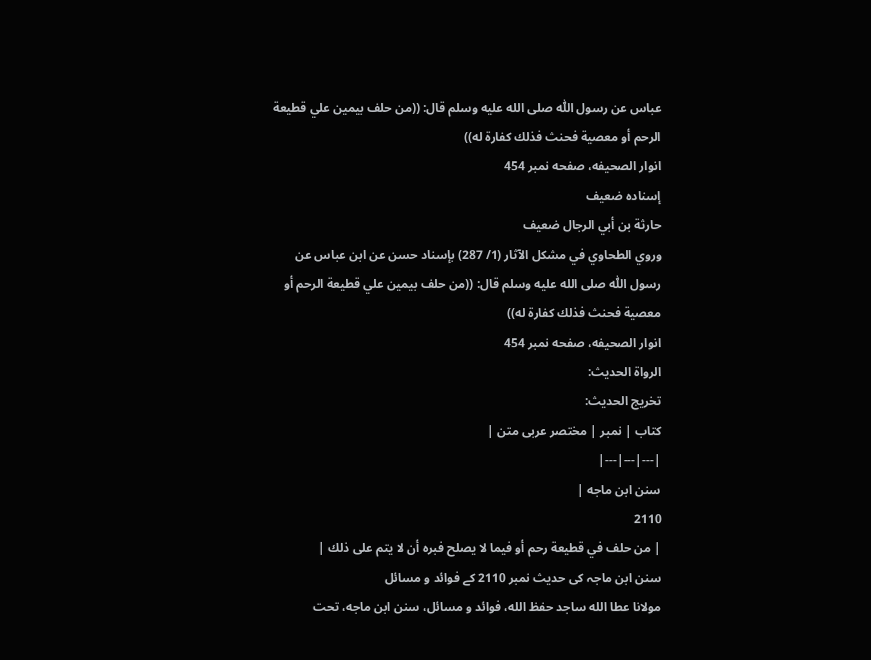عباس عن رسول اللّٰه صلى الله عليه وسلم قال: ((من حلف بيمين علي قطيعة الرحم أو معصية فحنث فذلك كفارة له))
انوار الصحيفه، صفحه نمبر 454
إسناده ضعيف
حارثة بن أبي الرجال ضعيف
وروي الطحاوي في مشكل الآثار (1/ 287) بإسناد حسن عن ابن عباس عن رسول اللّٰه صلى الله عليه وسلم قال: ((من حلف بيمين علي قطيعة الرحم أو معصية فحنث فذلك كفارة له))
انوار الصحيفه، صفحه نمبر 454
الرواة الحديث:
تخريج الحديث:
کتاب | نمبر | مختصر عربی متن |
|---|---|---|
سنن ابن ماجه |
2110
| من حلف في قطيعة رحم أو فيما لا يصلح فبره أن لا يتم على ذلك |
سنن ابن ماجہ کی حدیث نمبر 2110 کے فوائد و مسائل
مولانا عطا الله ساجد حفظ الله، فوائد و مسائل، سنن ابن ماجه، تحت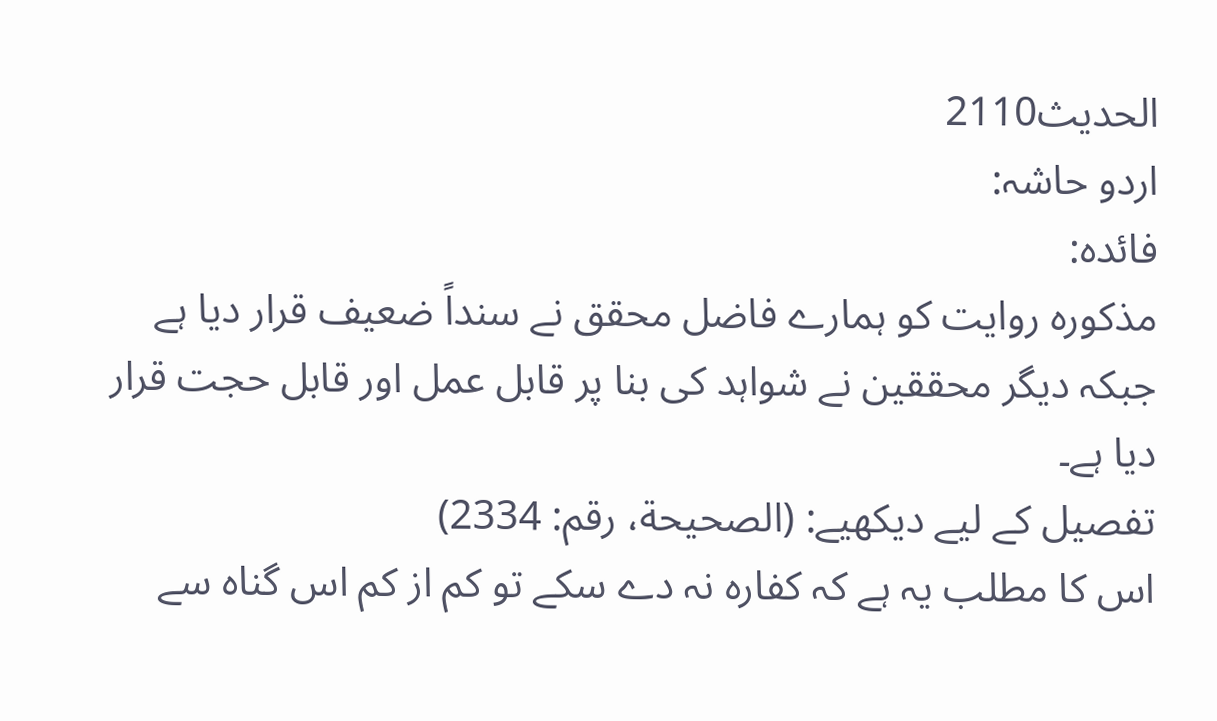الحديث2110
اردو حاشہ:
فائدہ:
مذکورہ روایت کو ہمارے فاضل محقق نے سنداً ضعیف قرار دیا ہے جبکہ دیگر محققین نے شواہد کی بنا پر قابل عمل اور قابل حجت قرار دیا ہے۔
تفصیل کے لیے دیکھیے: (الصحیحة، رقم: 2334)
اس کا مطلب یہ ہے کہ کفارہ نہ دے سکے تو کم از کم اس گناہ سے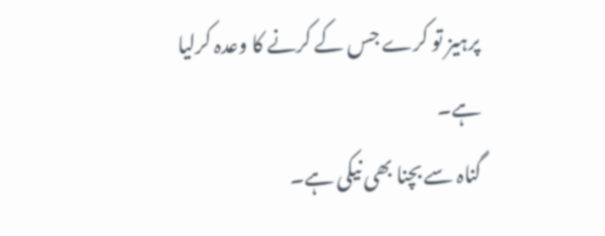پرہیز تو کرے جس کے کرنے کا وعدہ کرلیا ہے۔
گناہ سے بچنا بھی نیکی ہے۔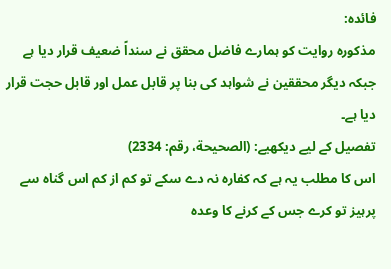فائدہ:
مذکورہ روایت کو ہمارے فاضل محقق نے سنداً ضعیف قرار دیا ہے جبکہ دیگر محققین نے شواہد کی بنا پر قابل عمل اور قابل حجت قرار دیا ہے۔
تفصیل کے لیے دیکھیے: (الصحیحة، رقم: 2334)
اس کا مطلب یہ ہے کہ کفارہ نہ دے سکے تو کم از کم اس گناہ سے پرہیز تو کرے جس کے کرنے کا وعدہ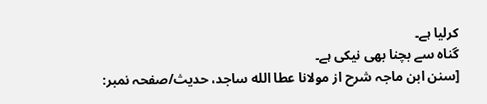کرلیا ہے۔
گناہ سے بچنا بھی نیکی ہے۔
[سنن ابن ماجہ شرح از مولانا عطا الله ساجد، حدیث/صفحہ نمبر: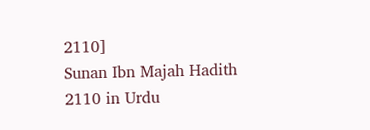2110]
Sunan Ibn Majah Hadith 2110 in Urdu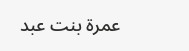عمرة بنت عبد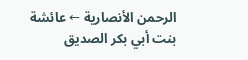الرحمن الأنصارية ← عائشة بنت أبي بكر الصديق